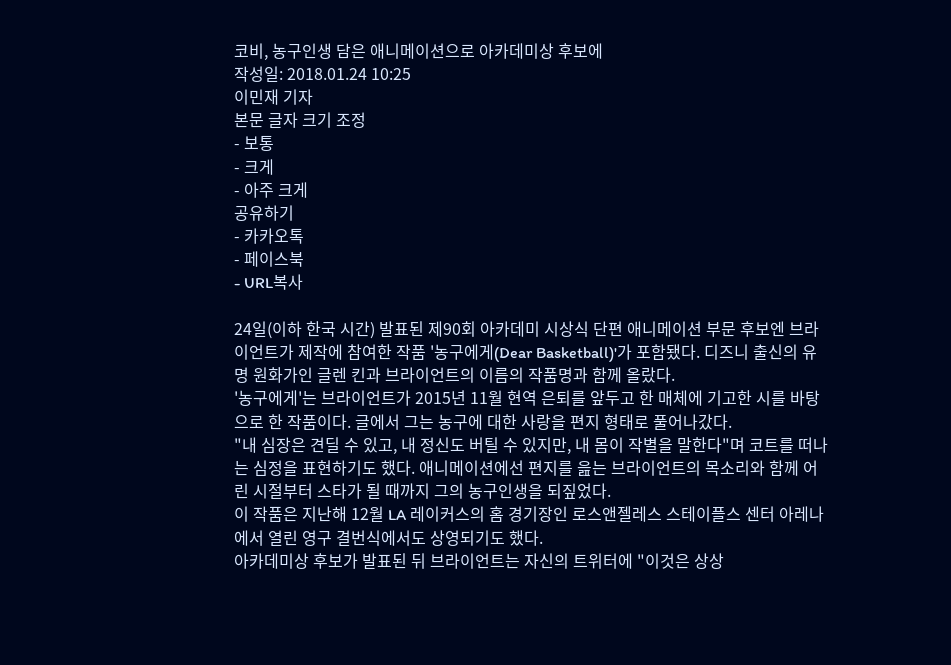코비, 농구인생 담은 애니메이션으로 아카데미상 후보에
작성일: 2018.01.24 10:25
이민재 기자
본문 글자 크기 조정
- 보통
- 크게
- 아주 크게
공유하기
- 카카오톡
- 페이스북
- URL복사

24일(이하 한국 시간) 발표된 제90회 아카데미 시상식 단편 애니메이션 부문 후보엔 브라이언트가 제작에 참여한 작품 '농구에게(Dear Basketball)'가 포함됐다. 디즈니 출신의 유명 원화가인 글렌 킨과 브라이언트의 이름의 작품명과 함께 올랐다.
'농구에게'는 브라이언트가 2015년 11월 현역 은퇴를 앞두고 한 매체에 기고한 시를 바탕으로 한 작품이다. 글에서 그는 농구에 대한 사랑을 편지 형태로 풀어나갔다.
"내 심장은 견딜 수 있고, 내 정신도 버틸 수 있지만, 내 몸이 작별을 말한다"며 코트를 떠나는 심정을 표현하기도 했다. 애니메이션에선 편지를 읊는 브라이언트의 목소리와 함께 어린 시절부터 스타가 될 때까지 그의 농구인생을 되짚었다.
이 작품은 지난해 12월 LA 레이커스의 홈 경기장인 로스앤젤레스 스테이플스 센터 아레나에서 열린 영구 결번식에서도 상영되기도 했다.
아카데미상 후보가 발표된 뒤 브라이언트는 자신의 트위터에 "이것은 상상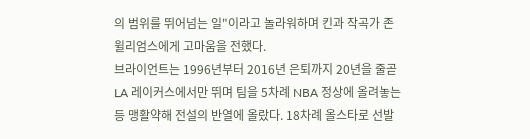의 범위를 뛰어넘는 일"이라고 놀라워하며 킨과 작곡가 존 윌리엄스에게 고마움을 전했다.
브라이언트는 1996년부터 2016년 은퇴까지 20년을 줄곧 LA 레이커스에서만 뛰며 팀을 5차례 NBA 정상에 올려놓는 등 맹활약해 전설의 반열에 올랐다. 18차례 올스타로 선발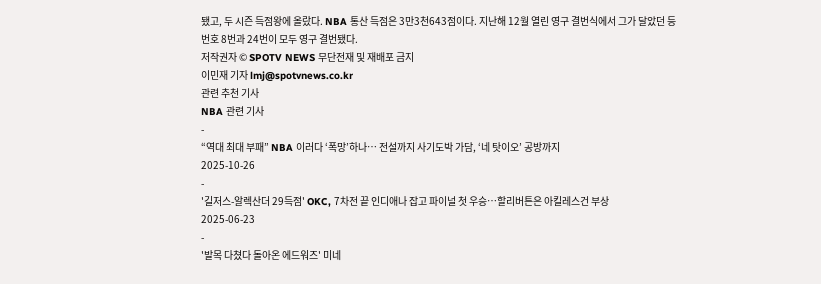됐고, 두 시즌 득점왕에 올랐다. NBA 통산 득점은 3만3천643점이다. 지난해 12월 열린 영구 결번식에서 그가 달았던 등번호 8번과 24번이 모두 영구 결번됐다.
저작권자 © SPOTV NEWS 무단전재 및 재배포 금지
이민재 기자 lmj@spotvnews.co.kr
관련 추천 기사
NBA 관련 기사
-
“역대 최대 부패” NBA 이러다 ‘폭망’하나… 전설까지 사기도박 가담, ‘네 탓이오’ 공방까지
2025-10-26
-
'길저스-알렉산더 29득점' OKC, 7차전 끝 인디애나 잡고 파이널 첫 우승…할리버튼은 아킬레스건 부상
2025-06-23
-
'발목 다쳤다 돌아온 에드워즈' 미네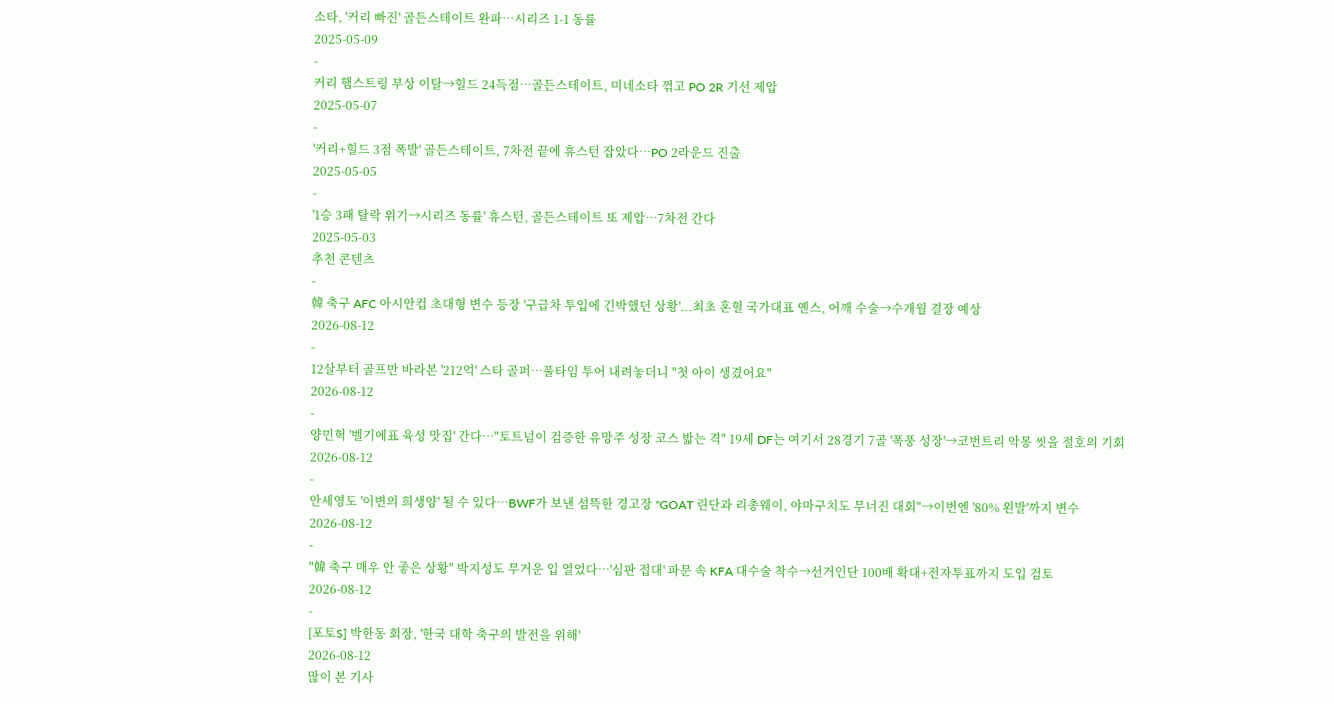소타, '커리 빠진' 골든스테이트 완파…시리즈 1-1 동률
2025-05-09
-
커리 햄스트링 부상 이탈→힐드 24득점…골든스테이트, 미네소타 꺾고 PO 2R 기선 제압
2025-05-07
-
'커리+힐드 3점 폭발' 골든스테이트, 7차전 끝에 휴스턴 잡았다…PO 2라운드 진출
2025-05-05
-
'1승 3패 탈락 위기→시리즈 동률' 휴스턴, 골든스테이트 또 제압…7차전 간다
2025-05-03
추천 콘텐츠
-
韓 축구 AFC 아시안컵 초대형 변수 등장 '구급차 투입에 긴박했던 상황'...최초 혼혈 국가대표 옌스, 어깨 수술→수개월 결장 예상
2026-08-12
-
12살부터 골프만 바라본 '212억' 스타 골퍼…풀타임 투어 내려놓더니 "첫 아이 생겼어요"
2026-08-12
-
양민혁 '벨기에표 육성 맛집' 간다…"토트넘이 검증한 유망주 성장 코스 밟는 격" 19세 DF는 여기서 28경기 7골 '폭풍 성장'→코번트리 악몽 씻을 절호의 기회
2026-08-12
-
안세영도 '이변의 희생양' 될 수 있다…BWF가 보낸 섬뜩한 경고장 "GOAT 린단과 리총웨이, 야마구치도 무너진 대회"→이번엔 '80% 왼발'까지 변수
2026-08-12
-
"韓 축구 매우 안 좋은 상황" 박지성도 무거운 입 열었다…'심판 접대' 파문 속 KFA 대수술 착수→선거인단 100배 확대+전자투표까지 도입 검토
2026-08-12
-
[포토S] 박한동 회장, '한국 대학 축구의 발전을 위해'
2026-08-12
많이 본 기사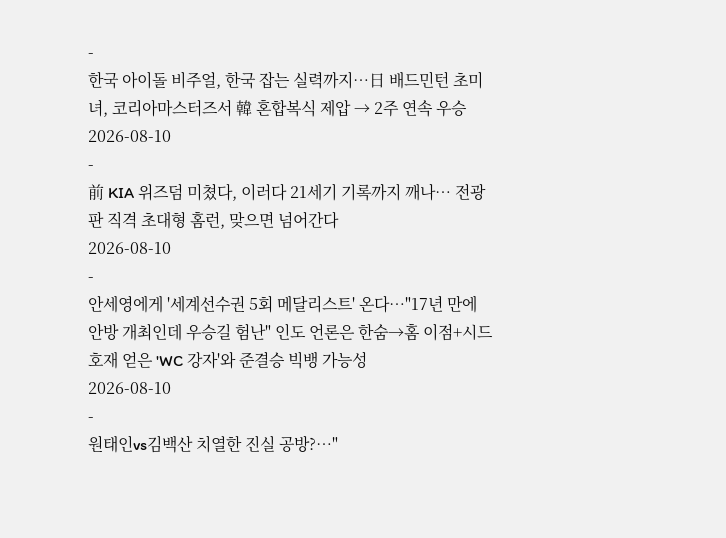-
한국 아이돌 비주얼, 한국 잡는 실력까지…日 배드민턴 초미녀, 코리아마스터즈서 韓 혼합복식 제압 → 2주 연속 우승
2026-08-10
-
前 KIA 위즈덤 미쳤다, 이러다 21세기 기록까지 깨나… 전광판 직격 초대형 홈런, 맞으면 넘어간다
2026-08-10
-
안세영에게 '세계선수권 5회 메달리스트' 온다…"17년 만에 안방 개최인데 우승길 험난" 인도 언론은 한숨→홈 이점+시드 호재 얻은 'WC 강자'와 준결승 빅뱅 가능성
2026-08-10
-
원태인vs김백산 치열한 진실 공방?…"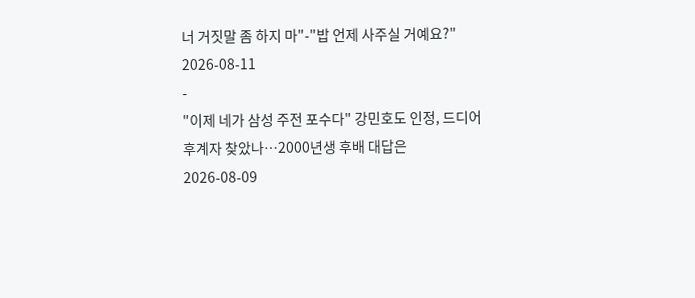너 거짓말 좀 하지 마"-"밥 언제 사주실 거예요?"
2026-08-11
-
"이제 네가 삼성 주전 포수다" 강민호도 인정, 드디어 후계자 찾았나…2000년생 후배 대답은
2026-08-09